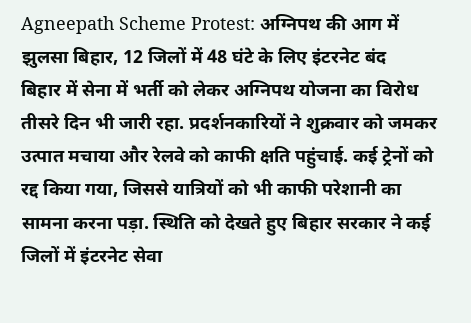Agneepath Scheme Protest: अग्निपथ की आग में झुलसा बिहार, 12 जिलों में 48 घंटे के लिए इंटरनेट बंद
बिहार में सेना में भर्ती को लेकर अग्निपथ योजना का विरोध तीसरे दिन भी जारी रहा. प्रदर्शनकारियों ने शुक्रवार को जमकर उत्पात मचाया और रेलवे को काफी क्षति पहुंचाई. कई ट्रेनों को रद्द किया गया, जिससे यात्रियों को भी काफी परेशानी का सामना करना पड़ा. स्थिति को देखते हुए बिहार सरकार ने कई जिलों में इंटरनेट सेवा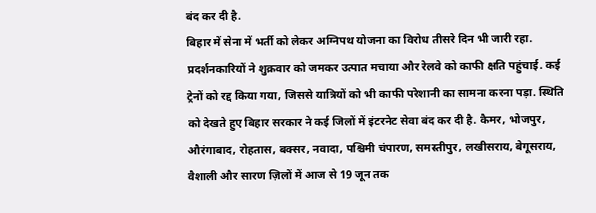बंद कर दी है.
बिहार में सेना में भर्ती को लेकर अग्निपथ योजना का विरोध तीसरे दिन भी जारी रहा. प्रदर्शनकारियों ने शुक्रवार को जमकर उत्पात मचाया और रेलवे को काफी क्षति पहुंचाई. कई ट्रेनों को रद्द किया गया, जिससे यात्रियों को भी काफी परेशानी का सामना करना पड़ा. स्थिति को देखते हुए बिहार सरकार ने कई जिलों में इंटरनेट सेवा बंद कर दी है. कैमर, भोजपुर, औरंगाबाद, रोहतास, बक्सर, नवादा, पश्चिमी चंपारण, समस्तीपुर, लखीसराय, बेगूसराय, वैशाली और सारण ज़िलों में आज से 19 जून तक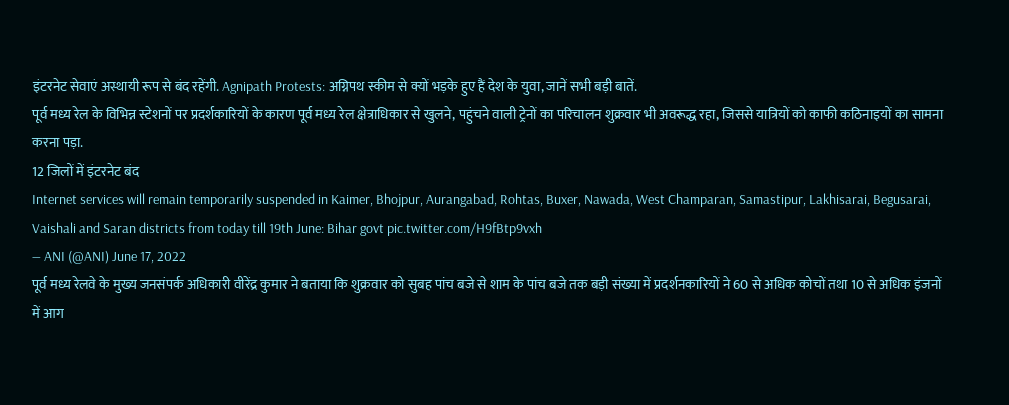इंटरनेट सेवाएं अस्थायी रूप से बंद रहेंगी. Agnipath Protests: अग्निपथ स्कीम से क्यों भड़के हुए हैं देश के युवा, जानें सभी बड़ी बातें.
पूर्व मध्य रेल के विभिन्न स्टेशनों पर प्रदर्शकारियों के कारण पूर्व मध्य रेल क्षेत्राधिकार से खुलने, पहुंचने वाली ट्रेनों का परिचालन शुक्रवार भी अवरूद्ध रहा, जिससे यात्रियों को काफी कठिनाइयों का सामना करना पड़ा.
12 जिलों में इंटरनेट बंद
Internet services will remain temporarily suspended in Kaimer, Bhojpur, Aurangabad, Rohtas, Buxer, Nawada, West Champaran, Samastipur, Lakhisarai, Begusarai, Vaishali and Saran districts from today till 19th June: Bihar govt pic.twitter.com/H9fBtp9vxh
— ANI (@ANI) June 17, 2022
पूर्व मध्य रेलवे के मुख्य जनसंपर्क अधिकारी वीरेंद्र कुमार ने बताया कि शुक्रवार को सुबह पांच बजे से शाम के पांच बजे तक बड़ी संख्या में प्रदर्शनकारियों ने 60 से अधिक कोचों तथा 10 से अधिक इंजनों में आग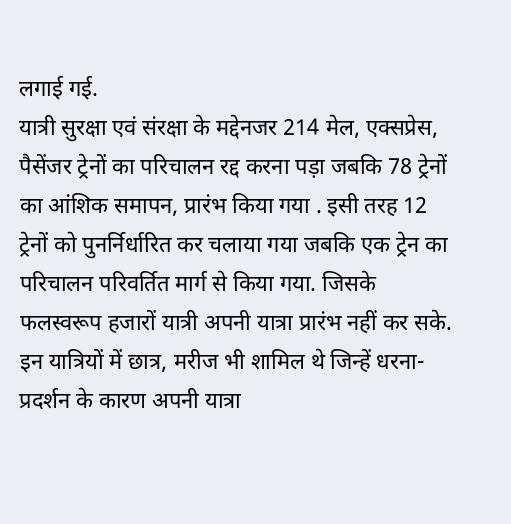लगाई गई.
यात्री सुरक्षा एवं संरक्षा के मद्देनजर 214 मेल, एक्सप्रेस, पैसेंजर ट्रेनों का परिचालन रद्द करना पड़ा जबकि 78 ट्रेनों का आंशिक समापन, प्रारंभ किया गया . इसी तरह 12 ट्रेनों को पुनर्निर्धारित कर चलाया गया जबकि एक ट्रेन का परिचालन परिवर्तित मार्ग से किया गया. जिसके फलस्वरूप हजारों यात्री अपनी यात्रा प्रारंभ नहीं कर सके.
इन यात्रियों में छात्र, मरीज भी शामिल थे जिन्हें धरना-प्रदर्शन के कारण अपनी यात्रा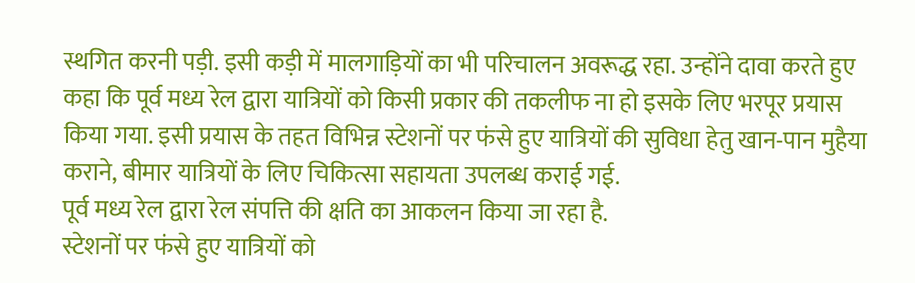स्थगित करनी पड़ी. इसी कड़ी में मालगाड़ियों का भी परिचालन अवरूद्ध रहा. उन्होंने दावा करते हुए कहा कि पूर्व मध्य रेल द्वारा यात्रियों को किसी प्रकार की तकलीफ ना हो इसके लिए भरपूर प्रयास किया गया. इसी प्रयास के तहत विभिन्न स्टेशनों पर फंसे हुए यात्रियों की सुविधा हेतु खान-पान मुहैया कराने, बीमार यात्रियों के लिए चिकित्सा सहायता उपलब्ध कराई गई.
पूर्व मध्य रेल द्वारा रेल संपत्ति की क्षति का आकलन किया जा रहा है.
स्टेशनों पर फंसे हुए यात्रियों को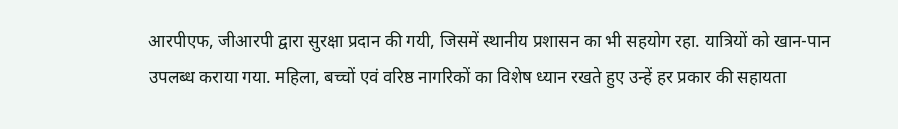आरपीएफ, जीआरपी द्वारा सुरक्षा प्रदान की गयी, जिसमें स्थानीय प्रशासन का भी सहयोग रहा. यात्रियों को खान-पान उपलब्ध कराया गया. महिला, बच्चों एवं वरिष्ठ नागरिकों का विशेष ध्यान रखते हुए उन्हें हर प्रकार की सहायता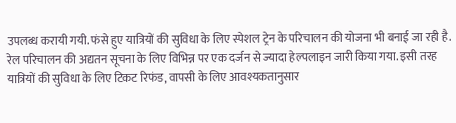उपलब्ध करायी गयी. फंसे हुए यात्रियों की सुविधा के लिए स्पेशल ट्रेन के परिचालन की योजना भी बनाई जा रही है.
रेल परिचालन की अद्यतन सूचना के लिए विभिन्न पर एक दर्जन से ज्यादा हेल्पलाइन जारी किया गया. इसी तरह यात्रियों की सुविधा के लिए टिकट रिफंड, वापसी के लिए आवश्यकतानुसार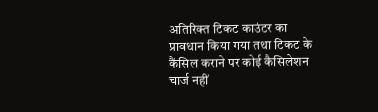अतिरिक्त टिकट काउंटर का प्रावधान किया गया तथा टिकट के कैंसिल कराने पर कोई कैसिलेशन चार्ज नहीं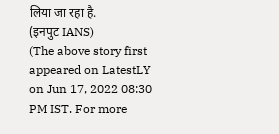लिया जा रहा है.
(इनपुट IANS)
(The above story first appeared on LatestLY on Jun 17, 2022 08:30 PM IST. For more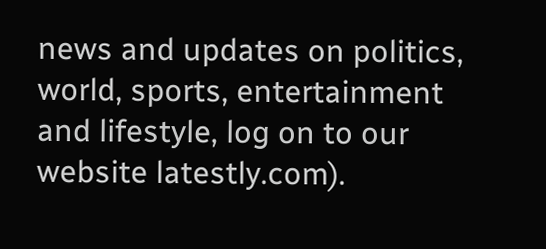news and updates on politics, world, sports, entertainment and lifestyle, log on to our website latestly.com).